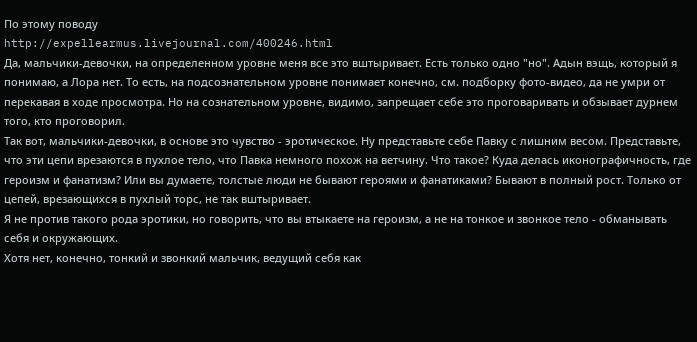По этому поводу
http://expellearmus.livejournal.com/400246.html
Да, мальчики-девочки, на определенном уровне меня все это вштыривает. Есть только одно "но". Адын вэщь, который я понимаю, а Лора нет. То есть, на подсознательном уровне понимает конечно, см. подборку фото-видео, да не умри от перекавая в ходе просмотра. Но на сознательном уровне, видимо, запрещает себе это проговаривать и обзывает дурнем того, кто проговорил.
Так вот, мальчики-девочки, в основе это чувство - эротическое. Ну представьте себе Павку с лишним весом. Представьте, что эти цепи врезаются в пухлое тело, что Павка немного похож на ветчину. Что такое? Куда делась иконографичность, где героизм и фанатизм? Или вы думаете, толстые люди не бывают героями и фанатиками? Бывают в полный рост. Только от цепей, врезающихся в пухлый торс, не так вштыривает.
Я не против такого рода эротики, но говорить, что вы втыкаете на героизм, а не на тонкое и звонкое тело - обманывать себя и окружающих.
Хотя нет, конечно, тонкий и звонкий мальчик, ведущий себя как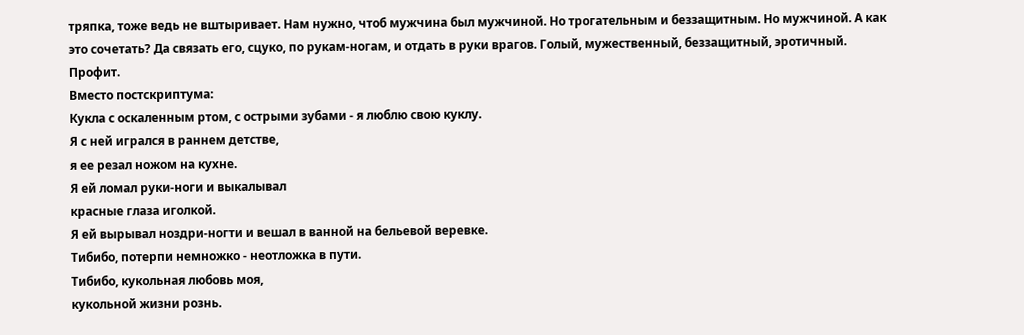тряпка, тоже ведь не вштыривает. Нам нужно, чтоб мужчина был мужчиной. Но трогательным и беззащитным. Но мужчиной. А как это сочетать? Да связать его, сцуко, по рукам-ногам, и отдать в руки врагов. Голый, мужественный, беззащитный, эротичный. Профит.
Вместо постскриптума:
Кукла с оскаленным ртом, с острыми зубами - я люблю свою куклу.
Я с ней игрался в раннем детстве,
я ее резал ножом на кухне.
Я ей ломал руки-ноги и выкалывал
красные глаза иголкой.
Я ей вырывал ноздри-ногти и вешал в ванной на бельевой веревке.
Тибибо, потерпи немножко - неотложка в пути.
Тибибо, кукольная любовь моя,
кукольной жизни рознь.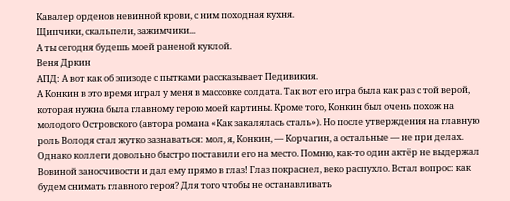Кавалер орденов невинной крови, с ним походная кухня.
Щипчики, скальпели, зажимчики...
А ты сегодня будешь моей раненой куклой.
Веня Дркин
АПД: А вот как об эпизоде с пытками рассказывает Педивикия.
А Конкин в это время играл у меня в массовке солдата. Так вот его игра была как раз с той верой, которая нужна была главному герою моей картины. Кроме того, Конкин был очень похож на молодого Островского (автора романа «Как закалялась сталь»). Но после утверждения на главную роль Володя стал жутко зазнаваться: мол, я, Конкин, — Корчагин, а остальные — не при делах. Однако коллеги довольно быстро поставили его на место. Помню, как-то один актёр не выдержал Вовиной заносчивости и дал ему прямо в глаз! Глаз покраснел, веко распухло. Встал вопрос: как будем снимать главного героя? Для того чтобы не останавливать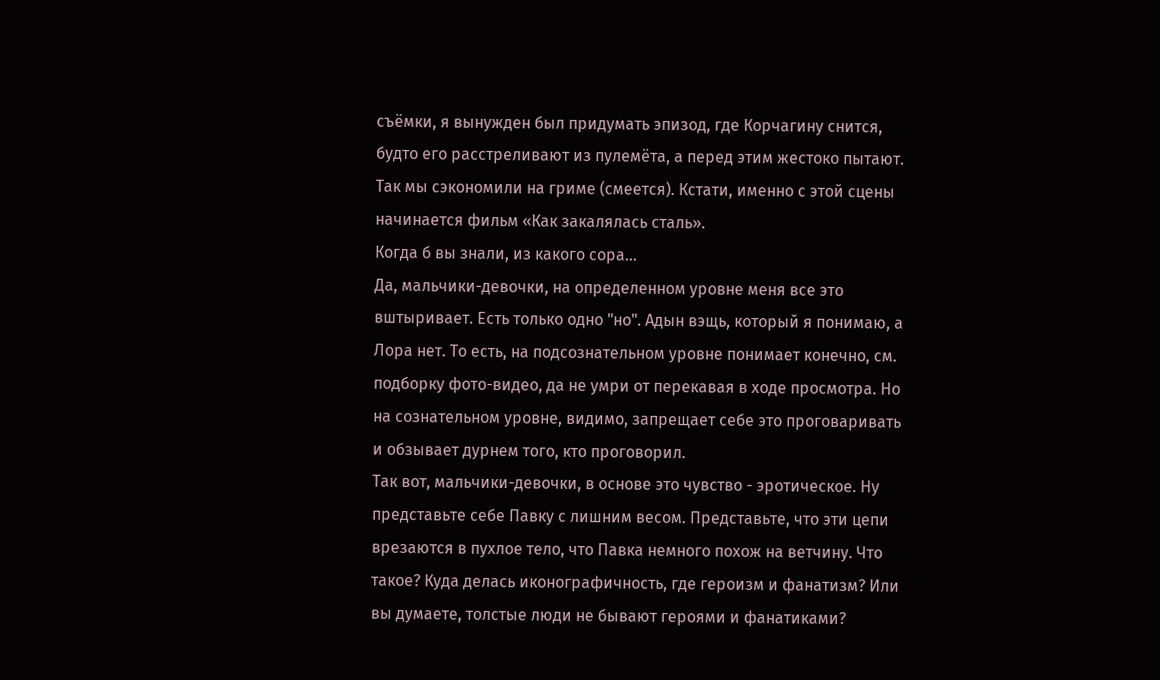съёмки, я вынужден был придумать эпизод, где Корчагину снится, будто его расстреливают из пулемёта, а перед этим жестоко пытают. Так мы сэкономили на гриме (смеется). Кстати, именно с этой сцены начинается фильм «Как закалялась сталь».
Когда б вы знали, из какого сора...
Да, мальчики-девочки, на определенном уровне меня все это вштыривает. Есть только одно "но". Адын вэщь, который я понимаю, а Лора нет. То есть, на подсознательном уровне понимает конечно, см. подборку фото-видео, да не умри от перекавая в ходе просмотра. Но на сознательном уровне, видимо, запрещает себе это проговаривать и обзывает дурнем того, кто проговорил.
Так вот, мальчики-девочки, в основе это чувство - эротическое. Ну представьте себе Павку с лишним весом. Представьте, что эти цепи врезаются в пухлое тело, что Павка немного похож на ветчину. Что такое? Куда делась иконографичность, где героизм и фанатизм? Или вы думаете, толстые люди не бывают героями и фанатиками?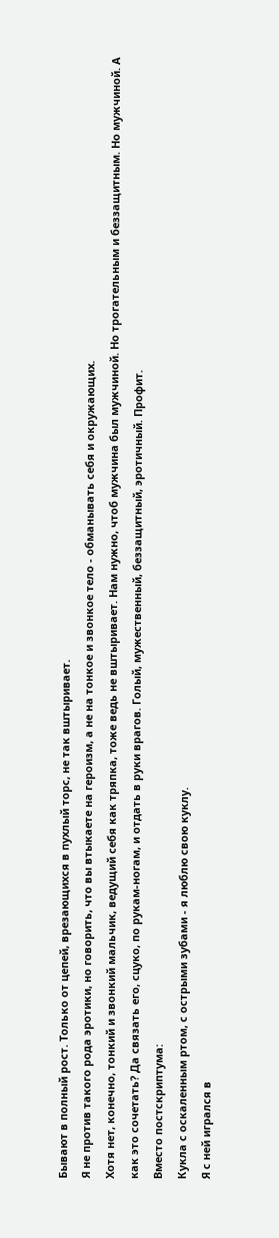Бывают в полный рост. Только от цепей, врезающихся в пухлый торс, не так вштыривает.
Я не против такого рода эротики, но говорить, что вы втыкаете на героизм, а не на тонкое и звонкое тело - обманывать себя и окружающих.
Хотя нет, конечно, тонкий и звонкий мальчик, ведущий себя как тряпка, тоже ведь не вштыривает. Нам нужно, чтоб мужчина был мужчиной. Но трогательным и беззащитным. Но мужчиной. А как это сочетать? Да связать его, сцуко, по рукам-ногам, и отдать в руки врагов. Голый, мужественный, беззащитный, эротичный. Профит.
Вместо постскриптума:
Кукла с оскаленным ртом, с острыми зубами - я люблю свою куклу.
Я с ней игрался в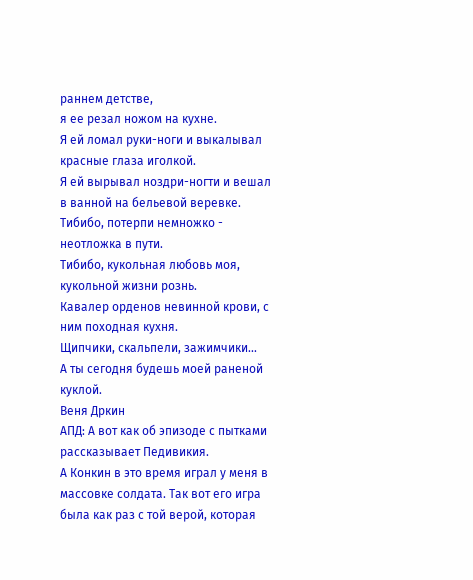раннем детстве,
я ее резал ножом на кухне.
Я ей ломал руки-ноги и выкалывал
красные глаза иголкой.
Я ей вырывал ноздри-ногти и вешал в ванной на бельевой веревке.
Тибибо, потерпи немножко - неотложка в пути.
Тибибо, кукольная любовь моя,
кукольной жизни рознь.
Кавалер орденов невинной крови, с ним походная кухня.
Щипчики, скальпели, зажимчики...
А ты сегодня будешь моей раненой куклой.
Веня Дркин
АПД: А вот как об эпизоде с пытками рассказывает Педивикия.
А Конкин в это время играл у меня в массовке солдата. Так вот его игра была как раз с той верой, которая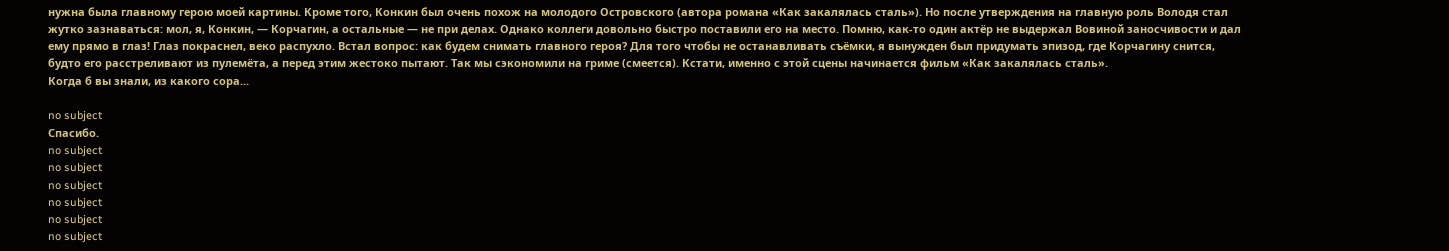нужна была главному герою моей картины. Кроме того, Конкин был очень похож на молодого Островского (автора романа «Как закалялась сталь»). Но после утверждения на главную роль Володя стал жутко зазнаваться: мол, я, Конкин, — Корчагин, а остальные — не при делах. Однако коллеги довольно быстро поставили его на место. Помню, как-то один актёр не выдержал Вовиной заносчивости и дал ему прямо в глаз! Глаз покраснел, веко распухло. Встал вопрос: как будем снимать главного героя? Для того чтобы не останавливать съёмки, я вынужден был придумать эпизод, где Корчагину снится, будто его расстреливают из пулемёта, а перед этим жестоко пытают. Так мы сэкономили на гриме (смеется). Кстати, именно с этой сцены начинается фильм «Как закалялась сталь».
Когда б вы знали, из какого сора...

no subject
Спасибо.
no subject
no subject
no subject
no subject
no subject
no subject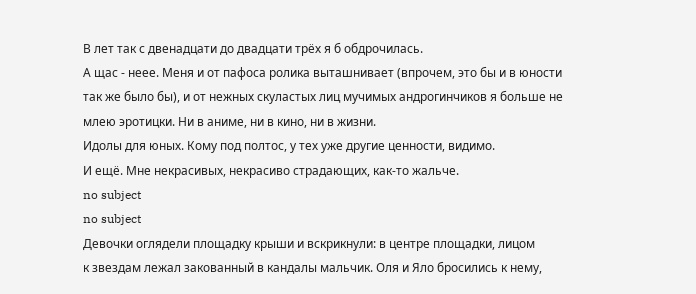В лет так с двенадцати до двадцати трёх я б обдрочилась.
А щас - неее. Меня и от пафоса ролика выташнивает (впрочем, это бы и в юности так же было бы), и от нежных скуластых лиц мучимых андрогинчиков я больше не млею эротицки. Ни в аниме, ни в кино, ни в жизни.
Идолы для юных. Кому под полтос, у тех уже другие ценности, видимо.
И ещё. Мне некрасивых, некрасиво страдающих, как-то жальче.
no subject
no subject
Девочки оглядели площадку крыши и вскрикнули: в центре площадки, лицом
к звездам лежал закованный в кандалы мальчик. Оля и Яло бросились к нему,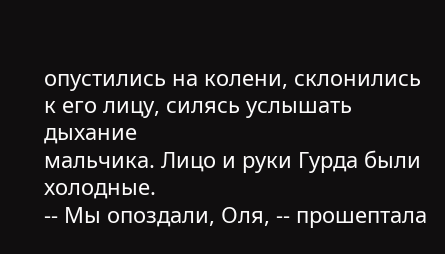опустились на колени, склонились к его лицу, силясь услышать дыхание
мальчика. Лицо и руки Гурда были холодные.
-- Мы опоздали, Оля, -- прошептала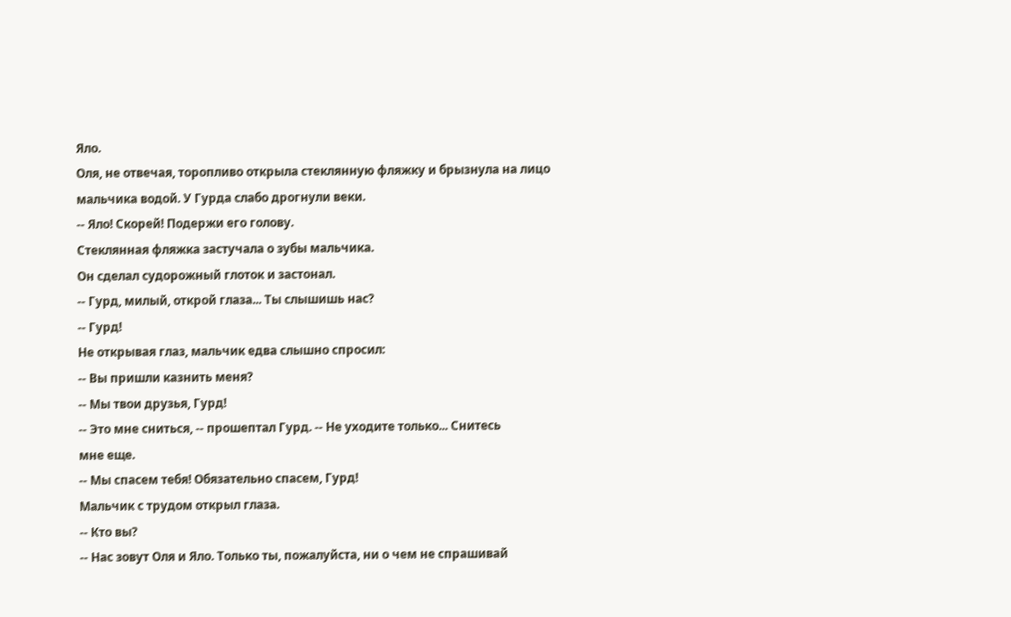Яло.
Оля, не отвечая, торопливо открыла стеклянную фляжку и брызнула на лицо
мальчика водой. У Гурда слабо дрогнули веки.
-- Яло! Скорей! Подержи его голову.
Стеклянная фляжка застучала о зубы мальчика.
Он сделал судорожный глоток и застонал.
-- Гурд, милый, открой глаза... Ты слышишь нас?
-- Гурд!
Не открывая глаз, мальчик едва слышно спросил:
-- Вы пришли казнить меня?
-- Мы твои друзья, Гурд!
-- Это мне сниться, -- прошептал Гурд. -- Не уходите только... Снитесь
мне еще.
-- Мы спасем тебя! Обязательно спасем, Гурд!
Мальчик с трудом открыл глаза.
-- Кто вы?
-- Нас зовут Оля и Яло. Только ты, пожалуйста, ни о чем не спрашивай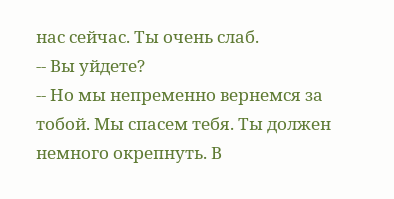нас сейчас. Ты очень слаб.
-- Вы уйдете?
-- Но мы непременно вернемся за тобой. Мы спасем тебя. Ты должен
немного окрепнуть. В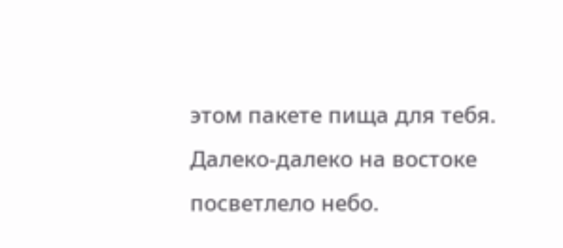этом пакете пища для тебя.
Далеко-далеко на востоке посветлело небо.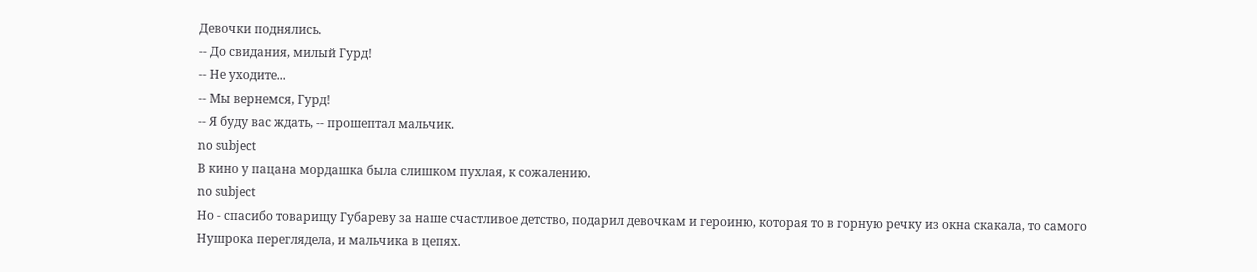Девочки поднялись.
-- До свидания, милый Гурд!
-- Не уходите...
-- Мы вернемся, Гурд!
-- Я буду вас ждать, -- прошептал мальчик.
no subject
В кино у пацана мордашка была слишком пухлая, к сожалению.
no subject
Но - спасибо товарищу Губареву за наше счастливое детство, подарил девочкам и героиню, которая то в горную речку из окна скакала, то самого Нушрока переглядела, и мальчика в цепях.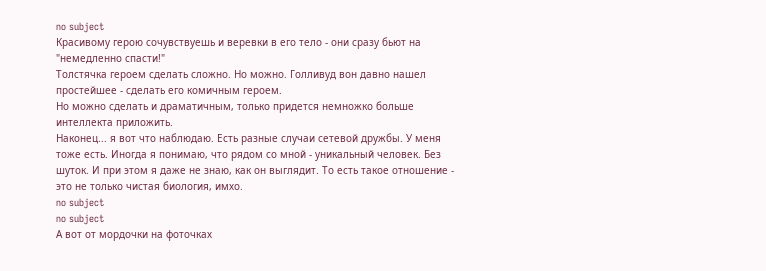no subject
Красивому герою сочувствуешь и веревки в его тело - они сразу бьют на "немедленно спасти!"
Толстячка героем сделать сложно. Но можно. Голливуд вон давно нашел простейшее - сделать его комичным героем.
Но можно сделать и драматичным, только придется немножко больше интеллекта приложить.
Наконец... я вот что наблюдаю. Есть разные случаи сетевой дружбы. У меня тоже есть. Иногда я понимаю, что рядом со мной - уникальный человек. Без шуток. И при этом я даже не знаю, как он выглядит. То есть такое отношение - это не только чистая биология, имхо.
no subject
no subject
А вот от мордочки на фоточках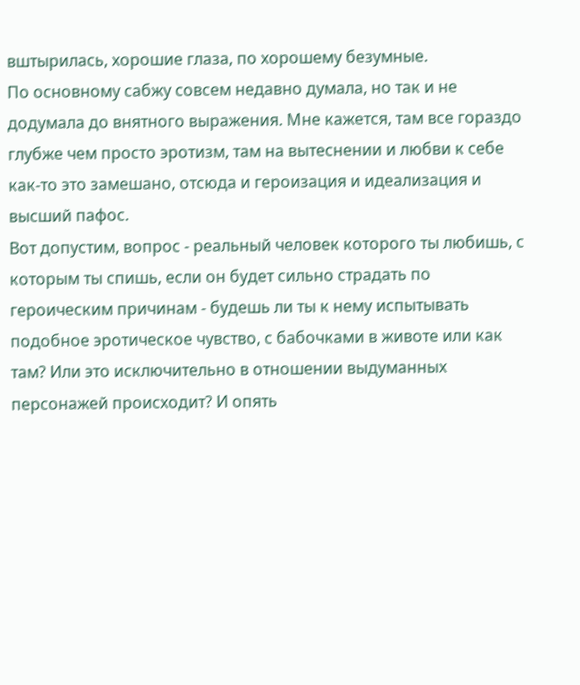вштырилась, хорошие глаза, по хорошему безумные.
По основному сабжу совсем недавно думала, но так и не додумала до внятного выражения. Мне кажется, там все гораздо глубже чем просто эротизм, там на вытеснении и любви к себе как-то это замешано, отсюда и героизация и идеализация и высший пафос.
Вот допустим, вопрос - реальный человек которого ты любишь, с которым ты спишь, если он будет сильно страдать по героическим причинам - будешь ли ты к нему испытывать подобное эротическое чувство, с бабочками в животе или как там? Или это исключительно в отношении выдуманных персонажей происходит? И опять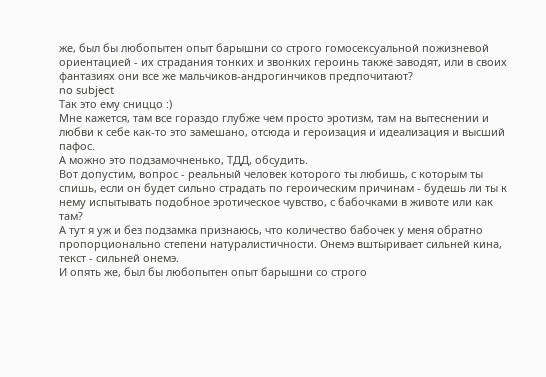же, был бы любопытен опыт барышни со строго гомосексуальной пожизневой ориентацией - их страдания тонких и звонких героинь также заводят, или в своих фантазиях они все же мальчиков-андрогинчиков предпочитают?
no subject
Так это ему сниццо :)
Мне кажется, там все гораздо глубже чем просто эротизм, там на вытеснении и любви к себе как-то это замешано, отсюда и героизация и идеализация и высший пафос.
А можно это подзамочненько, ТДД, обсудить.
Вот допустим, вопрос - реальный человек которого ты любишь, с которым ты спишь, если он будет сильно страдать по героическим причинам - будешь ли ты к нему испытывать подобное эротическое чувство, с бабочками в животе или как там?
А тут я уж и без подзамка признаюсь, что количество бабочек у меня обратно пропорционально степени натуралистичности. Онемэ вштыривает сильней кина, текст - сильней онемэ.
И опять же, был бы любопытен опыт барышни со строго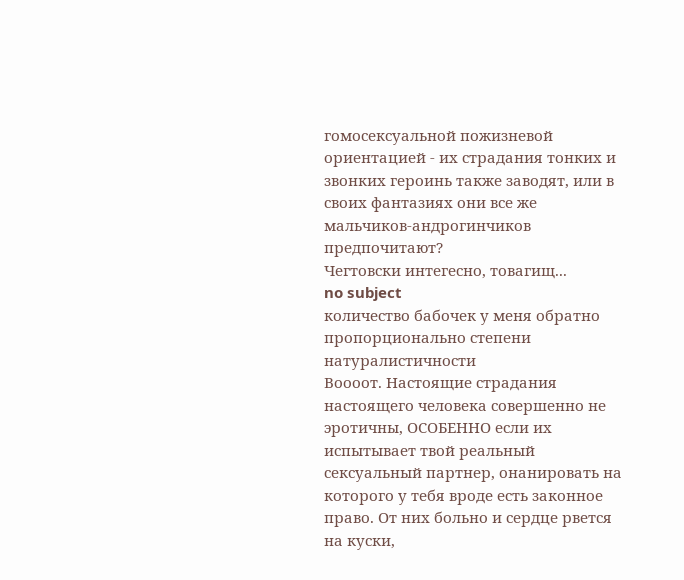гомосексуальной пожизневой ориентацией - их страдания тонких и звонких героинь также заводят, или в своих фантазиях они все же мальчиков-андрогинчиков предпочитают?
Чегтовски интегесно, товагищ...
no subject
количество бабочек у меня обратно пропорционально степени натуралистичности
Воооот. Настоящие страдания настоящего человека совершенно не эротичны, ОСОБЕННО если их испытывает твой реальный сексуальный партнер, онанировать на которого у тебя вроде есть законное право. От них больно и сердце рвется на куски,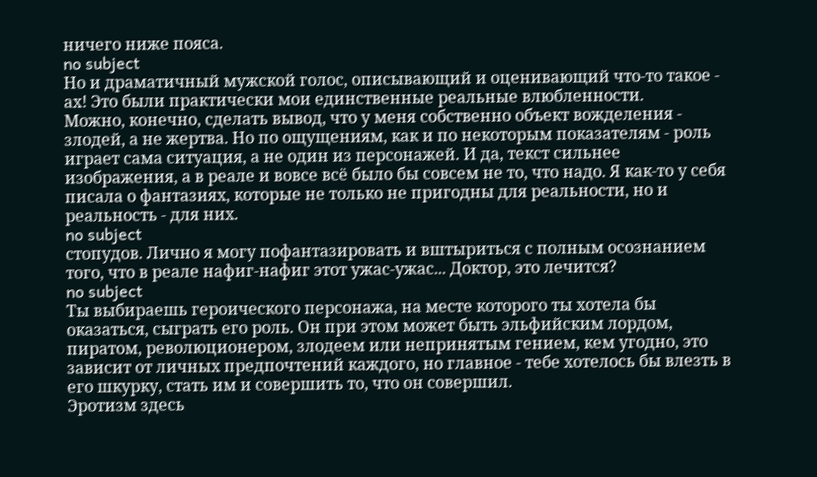ничего ниже пояса.
no subject
Но и драматичный мужской голос, описывающий и оценивающий что-то такое - ах! Это были практически мои единственные реальные влюбленности.
Можно, конечно, сделать вывод, что у меня собственно объект вожделения - злодей, а не жертва. Но по ощущениям, как и по некоторым показателям - роль играет сама ситуация, а не один из персонажей. И да, текст сильнее изображения, а в реале и вовсе всё было бы совсем не то, что надо. Я как-то у себя писала о фантазиях, которые не только не пригодны для реальности, но и реальность - для них.
no subject
стопудов. Лично я могу пофантазировать и вштыриться с полным осознанием того, что в реале нафиг-нафиг этот ужас-ужас... Доктор, это лечится?
no subject
Ты выбираешь героического персонажа, на месте которого ты хотела бы оказаться, сыграть его роль. Он при этом может быть эльфийским лордом, пиратом, революционером, злодеем или непринятым гением, кем угодно, это зависит от личных предпочтений каждого, но главное - тебе хотелось бы влезть в его шкурку, стать им и совершить то, что он совершил.
Эротизм здесь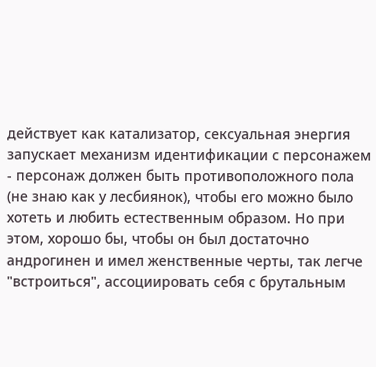действует как катализатор, сексуальная энергия запускает механизм идентификации с персонажем - персонаж должен быть противоположного пола (не знаю как у лесбиянок), чтобы его можно было хотеть и любить естественным образом. Но при этом, хорошо бы, чтобы он был достаточно андрогинен и имел женственные черты, так легче "встроиться", ассоциировать себя с брутальным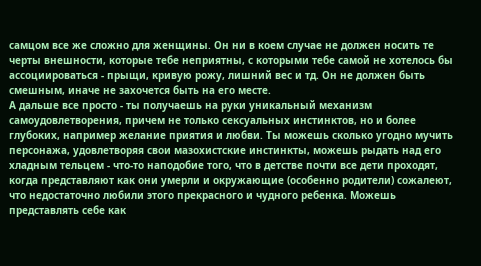самцом все же сложно для женщины. Он ни в коем случае не должен носить те черты внешности, которые тебе неприятны, с которыми тебе самой не хотелось бы ассоциироваться - прыщи, кривую рожу, лишний вес и тд. Он не должен быть смешным, иначе не захочется быть на его месте.
А дальше все просто - ты получаешь на руки уникальный механизм самоудовлетворения, причем не только сексуальных инстинктов, но и более глубоких, например желание приятия и любви. Ты можешь сколько угодно мучить персонажа, удовлетворяя свои мазохистские инстинкты, можешь рыдать над его хладным тельцем - что-то наподобие того, что в детстве почти все дети проходят, когда представляют как они умерли и окружающие (особенно родители) сожалеют, что недостаточно любили этого прекрасного и чудного ребенка. Можешь представлять себе как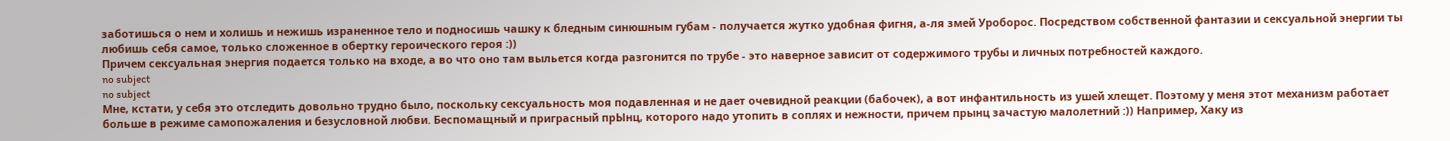заботишься о нем и холишь и нежишь израненное тело и подносишь чашку к бледным синюшным губам - получается жутко удобная фигня, а-ля змей Уроборос. Посредством собственной фантазии и сексуальной энергии ты любишь себя самое, только сложенное в обертку героического героя :))
Причем сексуальная энергия подается только на входе, а во что оно там выльется когда разгонится по трубе - это наверное зависит от содержимого трубы и личных потребностей каждого.
no subject
no subject
Мне, кстати, у себя это отследить довольно трудно было, поскольку сексуальность моя подавленная и не дает очевидной реакции (бабочек), а вот инфантильность из ушей хлещет. Поэтому у меня этот механизм работает больше в режиме самопожаления и безусловной любви. Беспомащный и приграсный прЫнц, которого надо утопить в соплях и нежности, причем прынц зачастую малолетний :)) Например, Хаку из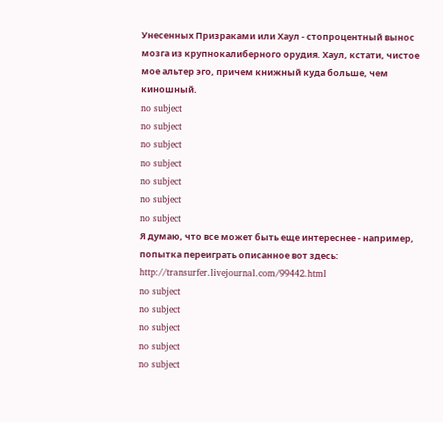Унесенных Призраками или Хаул - стопроцентный вынос мозга из крупнокалиберного орудия. Хаул, кстати, чистое мое альтер эго, причем книжный куда больше, чем киношный.
no subject
no subject
no subject
no subject
no subject
no subject
no subject
Я думаю, что все может быть еще интереснее - например, попытка переиграть описанное вот здесь:
http://transurfer.livejournal.com/99442.html
no subject
no subject
no subject
no subject
no subject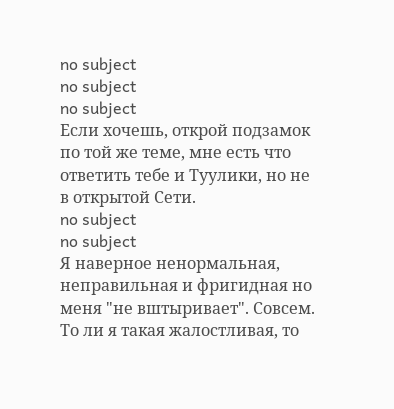no subject
no subject
no subject
Если хочешь, открой подзамок по той же теме, мне есть что ответить тебе и Туулики, но не в открытой Сети.
no subject
no subject
Я наверное ненормальная, неправильная и фригидная но меня "не вштыривает". Совсем. То ли я такая жалостливая, то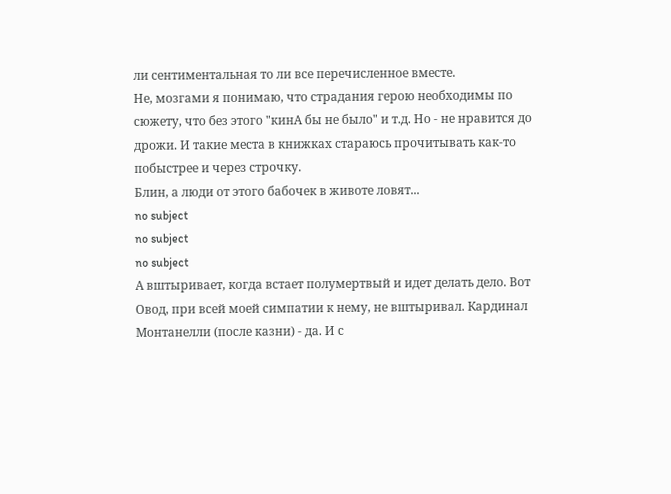ли сентиментальная то ли все перечисленное вместе.
Не, мозгами я понимаю, что страдания герою необходимы по сюжету, что без этого "кинА бы не было" и т.д. Но - не нравится до дрожи. И такие места в книжках стараюсь прочитывать как-то побыстрее и через строчку.
Блин, а люди от этого бабочек в животе ловят...
no subject
no subject
no subject
А вштыривает, когда встает полумертвый и идет делать дело. Вот Овод, при всей моей симпатии к нему, не вштыривал. Кардинал Монтанелли (после казни) - да. И с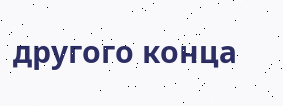другого конца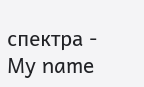спектра - My name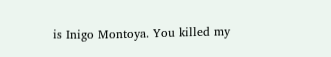is Inigo Montoya. You killed my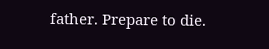father. Prepare to die.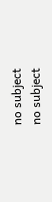no subject
no subject